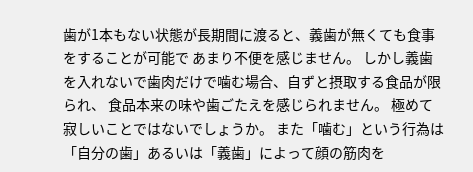歯が1本もない状態が長期間に渡ると、義歯が無くても食事をすることが可能で あまり不便を感じません。 しかし義歯を入れないで歯肉だけで噛む場合、自ずと摂取する食品が限られ、 食品本来の味や歯ごたえを感じられません。 極めて寂しいことではないでしょうか。 また「噛む」という行為は「自分の歯」あるいは「義歯」によって顔の筋肉を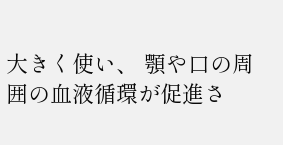大きく使い、 顎や口の周囲の血液循環が促進さ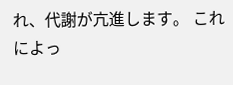れ、代謝が亢進します。 これによっ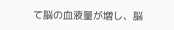て脳の血液量が増し、脳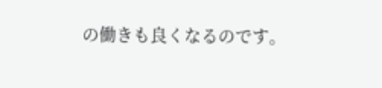の働きも良くなるのです。